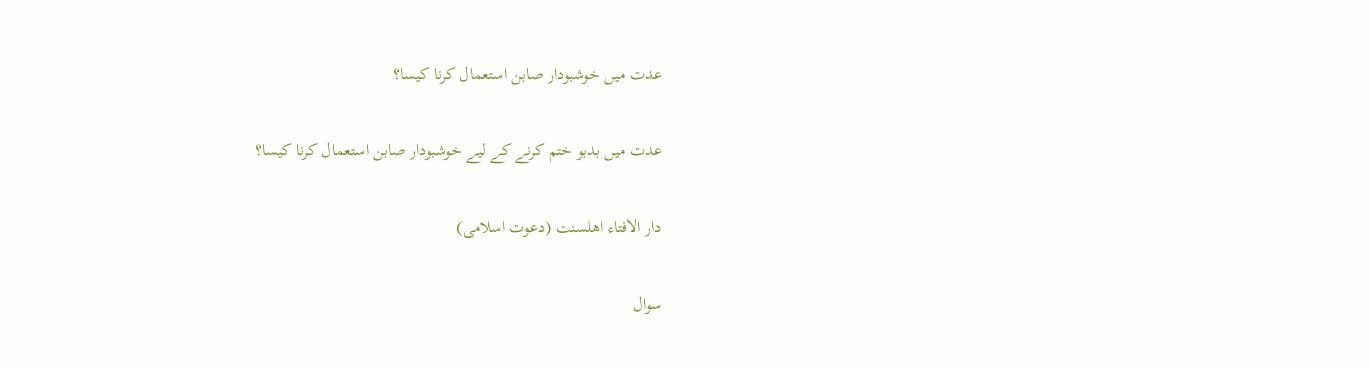عدت میں خوشبودار صابن استعمال کرنا کیسا؟

عدت میں بدبو ختم کرنے کے لیے خوشبودار صابن استعمال کرنا کیسا؟

دار الافتاء اھلسنت (دعوت اسلامی)

سوال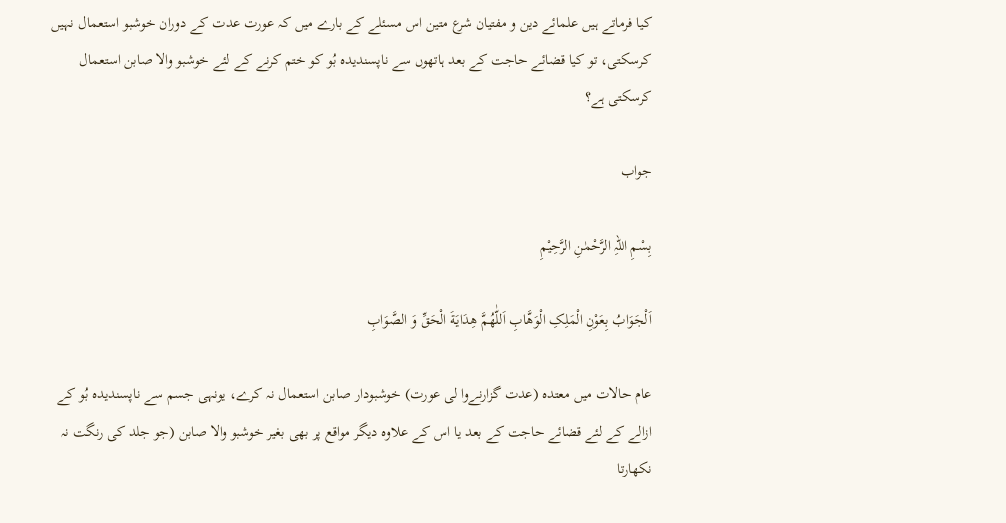کیا فرماتے ہیں علمائے دین و مفتیان شرع متین اس مسئلے کے بارے میں کہ عورت عدت کے دوران خوشبو استعمال نہیں کرسکتی، تو کیا قضائے حاجت کے بعد ہاتھوں سے ناپسندیدہ بُو کو ختم کرنے کے لئے خوشبو والا صابن استعمال کرسکتی ہے؟

جواب

بِسْمِ اللہِ الرَّحْمٰنِ الرَّحِيْمِ

اَلْجَوَابُ بِعَوْنِ الْمَلِکِ الْوَھَّابِ اَللّٰھُمَّ ھِدَايَةَ الْحَقِّ وَ الصَّوَابِ

عام حالات میں معتدہ (عدت گزارنےوا لی عورت) خوشبودار صابن استعمال نہ کرے، یونہی جسم سے ناپسندیدہ بُو کے ازالے کے لئے قضائے حاجت کے بعد یا اس کے علاوہ دیگر مواقع پر بھی بغیر خوشبو والا صابن (جو جلد کی رنگت نہ نکھارتا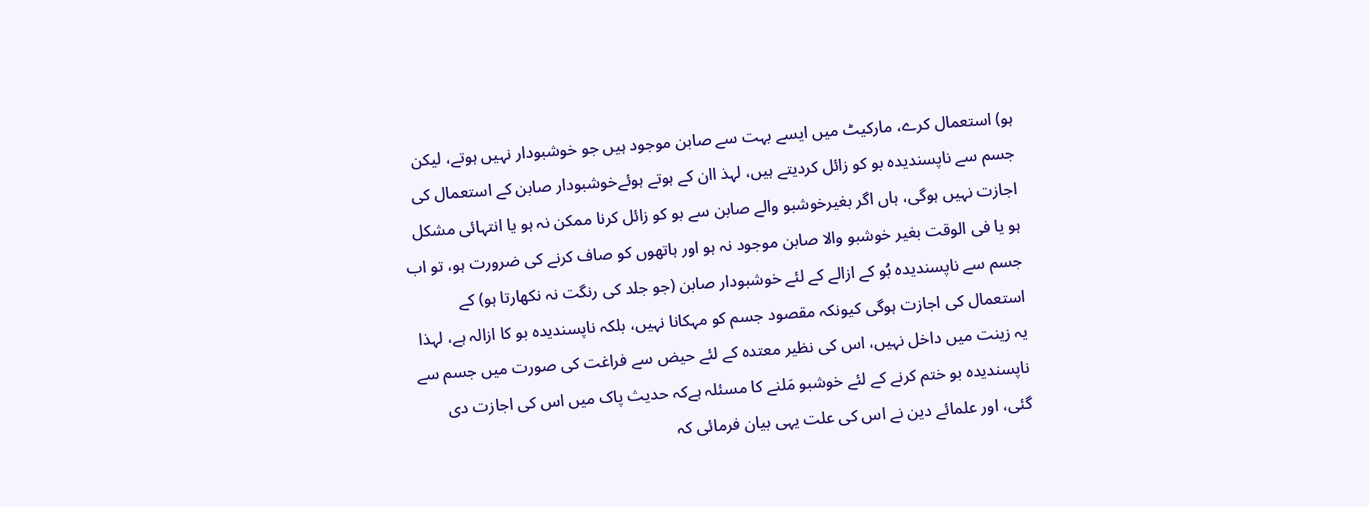ہو) استعمال کرے، مارکیٹ میں ایسے بہت سے صابن موجود ہیں جو خوشبودار نہیں ہوتے، لیکن جسم سے ناپسندیدہ بو کو زائل کردیتے ہیں، لہذ اان کے ہوتے ہوئےخوشبودار صابن کے استعمال کی اجازت نہیں ہوگی، ہاں اگر بغیرخوشبو والے صابن سے بو کو زائل کرنا ممکن نہ ہو یا انتہائی مشکل ہو یا فی الوقت بغیر خوشبو والا صابن موجود نہ ہو اور ہاتھوں کو صاف کرنے کی ضرورت ہو، تو اب جسم سے ناپسندیدہ بُو کے ازالے کے لئے خوشبودار صابن (جو جلد کی رنگت نہ نکھارتا ہو) کے استعمال کی اجازت ہوگی کیونکہ مقصود جسم کو مہکانا نہیں، بلکہ ناپسندیدہ بو كا ازالہ ہے، لہذا یہ زینت میں داخل نہیں، اس کی نظیر معتدہ کے لئے حیض سے فراغت کی صورت میں جسم سے ناپسندیدہ بو ختم کرنے کے لئے خوشبو مَلنے کا مسئلہ ہےکہ حدیث پاک میں اس کی اجازت دی گئی، اور علمائے دین نے اس کی علت یہی بیان فرمائی کہ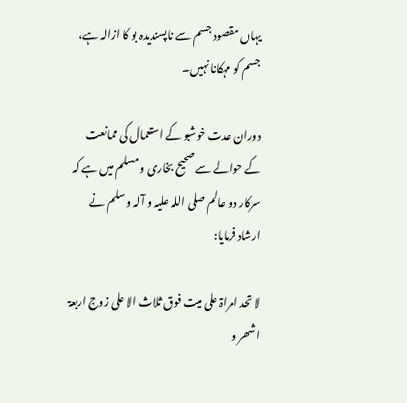یہاں مقصود جسم سے ناپسندیدہ بو کا ازالہ ہے، جسم کو مہکانا نہیں۔

دوران عدت خوشبو کے استعمال کی ممانعت کے حوالے سے صحیح بخاری و مسلم میں ہے کہ سرکار دو عالم صلی اللہ علیہ و آلہ و سلم نے ارشاد فرمایا:

لا تحد امراۃ علی میت فوق ثلاث الا علی زوج اربعۃ اشھر و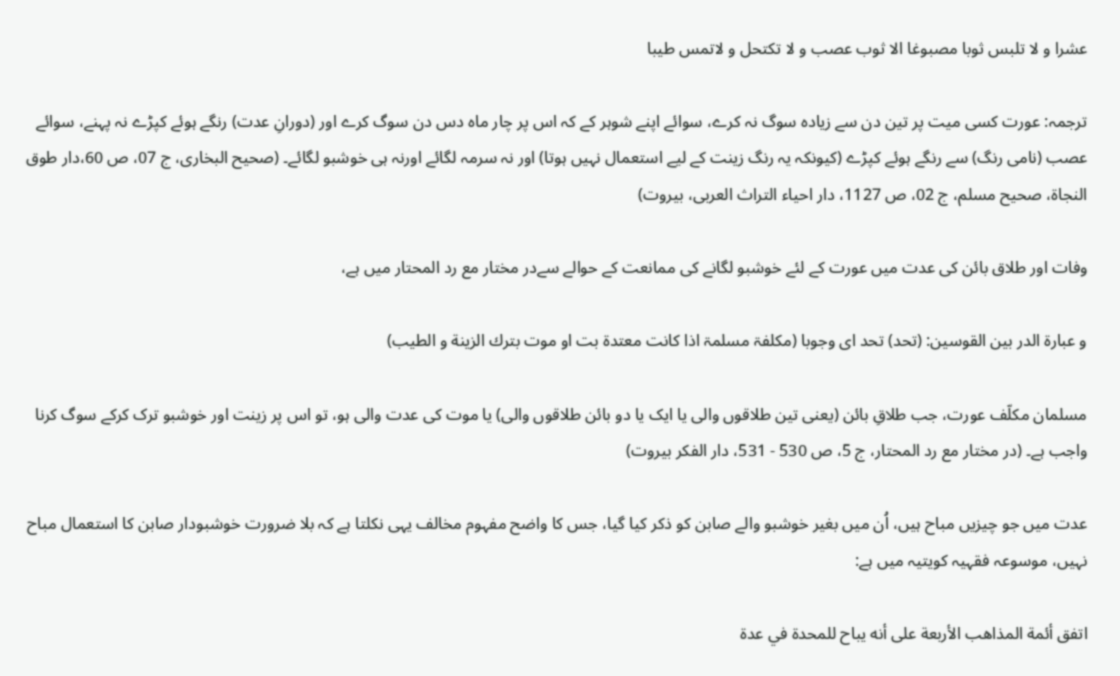عشرا و لا تلبس ثوبا مصبوغا الا ثوب عصب و لا تکتحل و لاتمس طیبا

ترجمہ: عورت کسی میت پر تین دن سے زیادہ سوگ نہ کرے، سوائے اپنے شوہر کے کہ اس پر چار ماہ دس دن سوگ کرے اور (دورانِ عدت) رنگے ہوئے کپڑے نہ پہنے، سوائے عصب (نامی رنگ) سے رنگے ہوئے کپڑے (کیونکہ یہ رنگ زینت کے لیے استعمال نہیں ہوتا) اور نہ سرمہ لگائے اورنہ ہی خوشبو لگائے۔ (صحیح البخاری، ج 07، ص 60،دار طوق النجاۃ، صحیح مسلم، ج 02، ص 1127، دار احیاء التراث العربی، بیروت)

وفات اور طلاق بائن کی عدت میں عورت کے لئے خوشبو لگانے کی ممانعت کے حوالے سےدر مختار مع رد المحتار میں ہے،

و عبارۃ الدر بین القوسین: (تحد) تحد ای وجوبا (مکلفۃ مسلمۃ اذا کانت معتدۃ بت او موت بترك الزينة و الطيب)

مسلمان مکلّف عورت، جب طلاقِ بائن (یعنی تین طلاقوں والی یا ایک یا دو بائن طلاقوں والی) یا موت کی عدت والی ہو، تو اس پر زینت اور خوشبو ترک کرکے سوگ کرنا واجب ہے۔ (در مختار مع رد المحتار، ج 5، ص 530 - 531، دار الفکر بیروت)

عدت میں جو چیزیں مباح ہیں، اُن میں بغیر خوشبو والے صابن کو ذکر کیا گیا، جس کا واضح مفہوم مخالف یہی نکلتا ہے کہ بلا ضرورت خوشبودار صابن کا استعمال مباح نہیں، موسوعہ فقہیہ کویتیہ میں ہے:

اتفق أئمة المذاهب الأربعة على أنه يباح للمحدة في عدة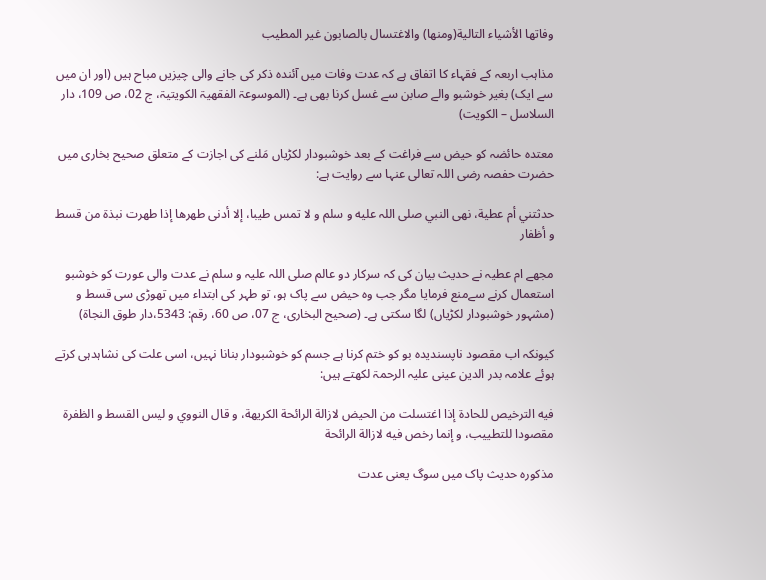وفاتها الأشياء التالية(ومنھا) والاغتسال بالصابون غير المطيب

مذاہب اربعہ کے فقہاء کا اتفاق ہے کہ عدت وفات میں آئندہ ذکر کی جانے والی چیزیں مباح ہیں (اور ان میں سے ایک) بغیر خوشبو والے صابن سے غسل کرنا بھی ہے۔ (الموسوعۃ الفقھیۃ الکویتیۃ، ج 02، ص 109، دار السلاسل – الكويت)

معتدہ حائضہ کو حیض سے فراغت کے بعد خوشبودار لکڑیاں مَلنے کی اجازت کے متعلق صحیح بخاری میں حضرت حفصہ رضی اللہ تعالی عنہا سے روایت ہے:

حدثتني أم عطية، نهى النبي صلى اللہ عليه و سلم و لا تمس طيبا، إلا أدنى طهرها إذا طهرت نبذة من قسط و أظفار

مجھے ام عطیہ نے حدیث بیان کی کہ سرکار دو عالم صلی اللہ علیہ و سلم نے عدت والی عورت کو خوشبو استعمال کرنے سےمنع فرمایا مگر جب وہ حیض سے پاک ہو، تو طہر کی ابتداء میں تھوڑی سی قسط و (مشہور خوشبودار لکڑیاں) لگا سکتی ہے۔ (صحیح البخاری، ج 07، ص 60، رقم: 5343،دار طوق النجاۃ)

کیونکہ اب مقصود ناپسندیدہ بو کو ختم کرنا ہے جسم کو خوشبودار بنانا نہیں، اسی علت کی نشاہدہی کرتے ہوئے علامہ بدر الدین عینی علیہ الرحمۃ لکھتے ہیں:

فيه الترخيص للحادة إذا اغتسلت من الحيض لازالة الرائحة الكريهة، و قال النووي و ليس القسط و الظفرة مقصودا للتطييب، و إنما رخص فيه لازالة الرائحة

مذکورہ حدیث پاک میں سوگ یعنی عدت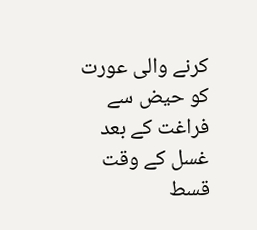کرنے والی عورت کو حیض سے فراغت کے بعد غسل کے وقت قسط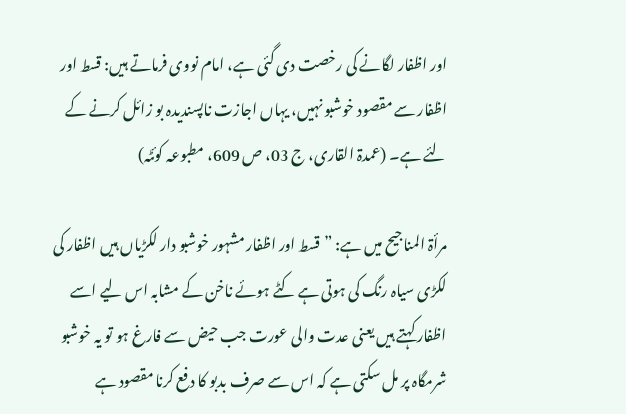اور اظفار لگانے کی رخصت دی گئی ہے، امام نووی فرماتے ہیں: قسط اور اظفار سے مقصود خوشبو نہیں، یہاں اجازت ناپسندیدہ بو زائل کرنے کے لئے ہے۔ (عمدۃ القاری، ج 03، ص 609، مطبوعہ کوئٹہ)

مرأۃ المناجیح میں ہے: ”قسط اور اظفار مشہور خوشبو دار لکڑیاں ہیں اظفار کی لکڑی سیاہ رنگ کی ہوتی ہے کٹے ہوئے ناخن کے مشابہ اس لیے اسے اظفار کہتے ہیں یعنی عدت والی عورت جب حیض سے فارغ ہو تو یہ خوشبو شرمگاہ پر مل سکتی ہے کہ اس سے صرف بدبو کا دفع کرنا مقصود ہے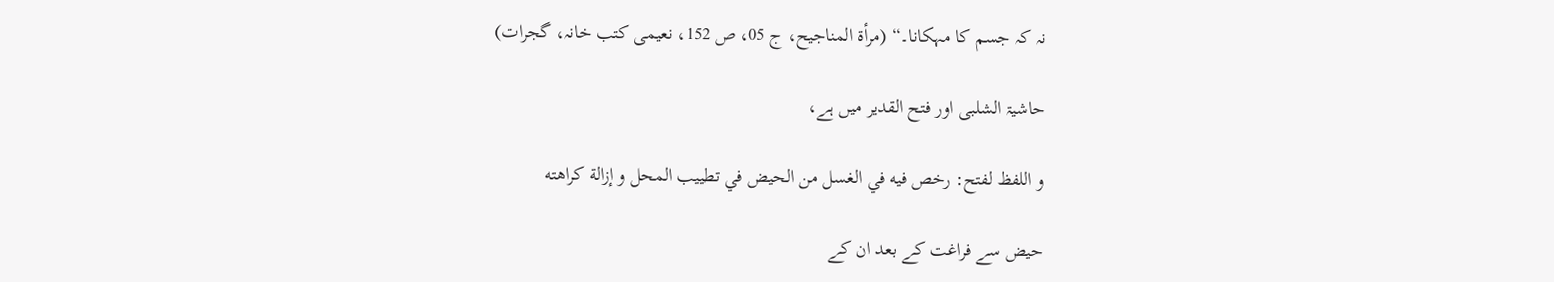نہ کہ جسم کا مہکانا۔“ (مرأۃ المناجیح، ج 05، ص 152، نعیمی کتب خانہ، گجرات)

حاشیۃ الشلبی اور فتح القدیر میں ہے،

و اللفظ لفتح: رخص فيه في الغسل من الحيض في تطييب المحل و إزالة كراهته

حیض سے فراغت کے بعد ان کے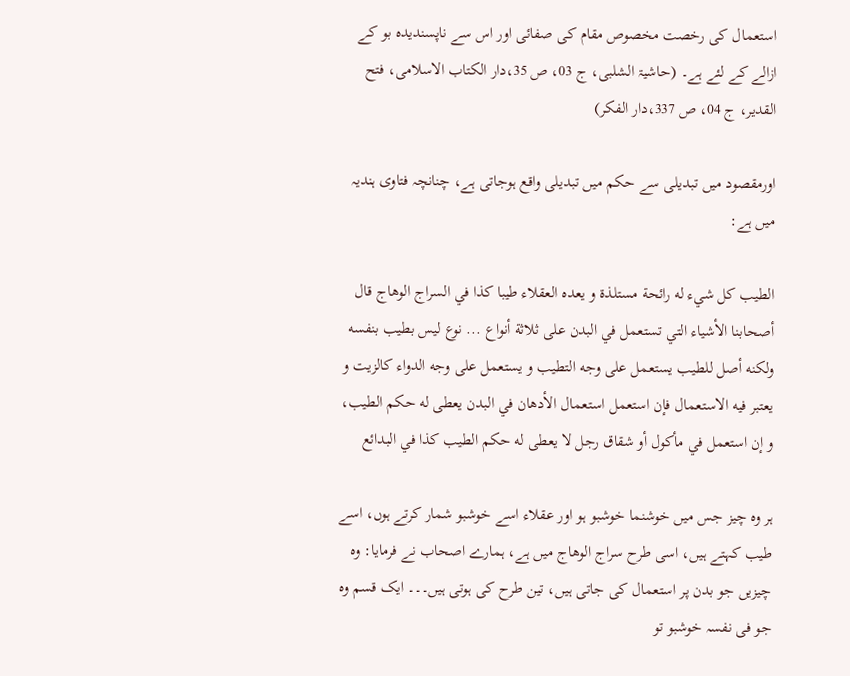استعمال کی رخصت مخصوص مقام کی صفائی اور اس سے ناپسندیدہ بو کے ازالے کے لئے ہے۔ (حاشیۃ الشلبی، ج 03، ص 35،دار الکتاب الاسلامی، فتح القدیر، ج 04، ص 337،دار الفکر)

اورمقصود میں تبدیلی سے حکم میں تبدیلی واقع ہوجاتی ہے، چنانچہ فتاوی ہندیہ میں ہے:

الطيب كل شيء له رائحة مستلذة و يعده العقلاء طيبا كذا في السراج الوهاج قال أصحابنا الأشياء التي تستعمل في البدن على ثلاثة أنواع ... نوع ليس بطيب بنفسه ولكنه أصل للطيب يستعمل على وجه التطيب و يستعمل على وجه الدواء كالزيت و يعتبر فيه الاستعمال فإن استعمل استعمال الأدهان في البدن يعطى له حكم الطيب، و إن استعمل في مأكول أو شقاق رجل لا يعطى له حكم الطيب كذا في البدائع

ہر وہ چیز جس میں خوشنما خوشبو ہو اور عقلاء اسے خوشبو شمار کرتے ہوں، اسے طیب کہتے ہیں، اسی طرح سراج الوھاج میں ہے، ہمارے اصحاب نے فرمایا: وہ چیزیں جو بدن پر استعمال کی جاتی ہیں، تین طرح کی ہوتی ہیں۔۔۔ ایک قسم وہ جو فی نفسہ خوشبو تو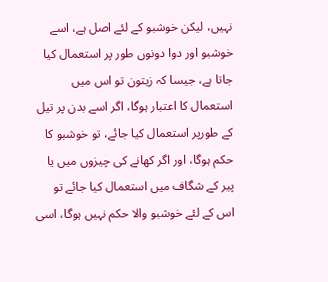نہیں، ليكن خوشبو کے لئے اصل ہے، اسے خوشبو اور دوا دونوں طور پر استعمال کیا جاتا ہے، جیسا کہ زیتون تو اس میں استعمال کا اعتبار ہوگا، اگر اسے بدن پر تیل کے طورپر استعمال کیا جائے، تو خوشبو کا حکم ہوگا، اور اگر کھانے کی چیزوں میں یا پیر کے شگاف میں استعمال کیا جائے تو اس کے لئے خوشبو والا حکم نہیں ہوگا، اسی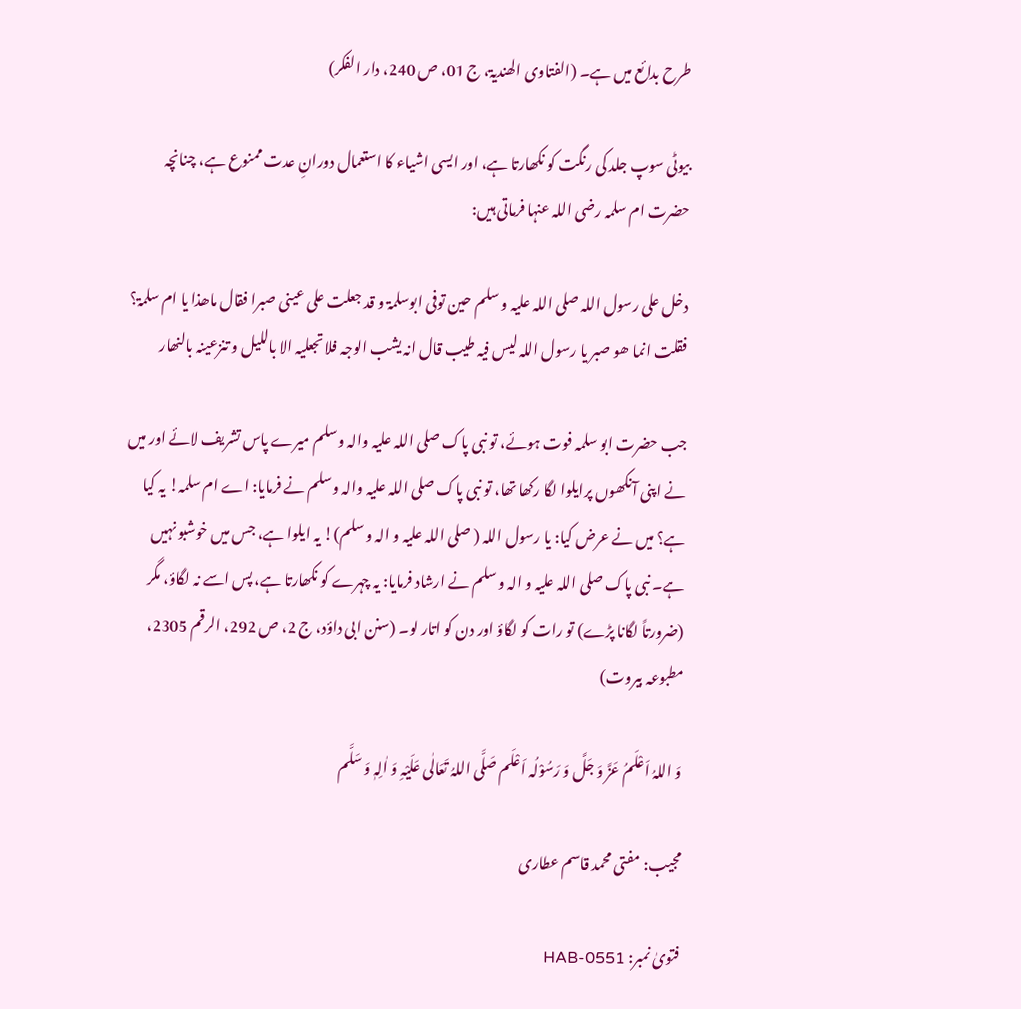طرح بدائع میں ہے۔ (الفتاوی الھندیۃ، ج 01، ص 240، دار الفکر)

بیوٹی سوپ جلد کی رنگت کو نکھارتا ہے، اور ایسی اشیاء کا استعمال دورانِ عدت ممنوع ہے، چنانچہ حضرت ام سلمہ رضی اللہ عنہا فرماتی ہیں:

دخل علی رسول اللہ صلی اللہ علیہ و سلم حین توفی ابوسلمۃ و قد جعلت علی عینی صبرا فقال ماھذا یا ام سلمۃ؟ فقلت انما ھو صبر یا رسول اللہ لیس فیہ طیب قال انہ یشب الوجہ فلا تجعلیہ الا باللیل و تنزعینہ بالنھار

جب حضرت ابو سلمہ فوت ہوئے، تو نبی پاک صلی اللہ علیہ والہ وسلم میرے پاس تشریف لائے اور میں نے اپنی آنکھوں پرایلوا لگا رکھا تھا، تو نبی پاک صلی اللہ علیہ والہ وسلم نے فرمایا: اے ام سلمہ! یہ کیا ہے؟ میں نے عرض کیا: یا رسول اللہ ( صلی اللہ علیہ و الہ و سلم)! یہ ایلوا ہے، جس میں خوشبو نہیں ہے۔ نبی پاک صلی اللہ علیہ و الہ و سلم نے ارشاد فرمایا: یہ چہرے کو نکھارتا ہے، پس اسے نہ لگاؤ، مگر (ضرورتاً لگانا پڑے) تو رات کو لگاؤ اور دن کو اتار لو۔ (سنن ابی داؤد، ج 2، ص 292، الرقم 2305، مطبوعہ بیروت)

وَ اللہُ اَعْلَمُ عَزَّ وَ جَلَّ وَ رَسُوْلُہ اَعْلَم صَلَّی اللہُ تَعَالٰی عَلَیْہِ وَ اٰلِہٖ وَ سَلَّم

مجیب: مفتی محمد قاسم عطاری

فتویٰ نمبر: HAB-0551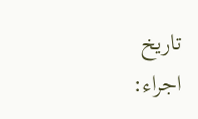تاریخ اجراء: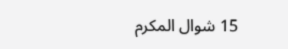15 شوال المکرم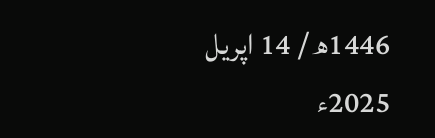1446ھ / 14 اپریل 2025ء